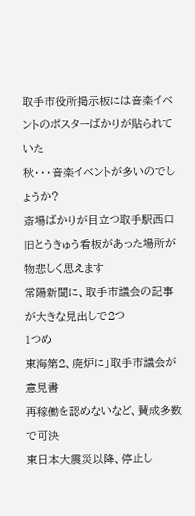取手市役所掲示板には音楽イベントのポスターばかりが貼られていた
秋・・・音楽イベントが多いのでしょうか?
斎場ばかりが目立つ取手駅西口
旧とうきゅう看板があった場所が物悲しく思えます
常陽新聞に、取手市議会の記事が大きな見出しで2つ
1つめ
東海第2、廃炉に」取手市議会が意見書
再稼働を認めないなど、賛成多数で可決
東日本大震災以降、停止し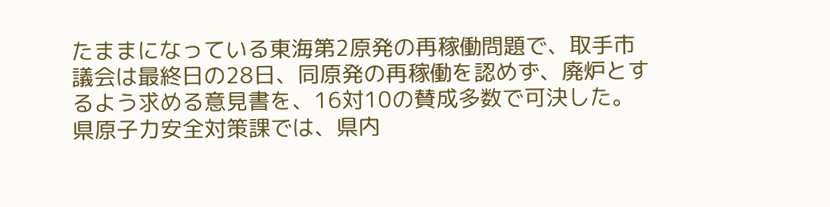たままになっている東海第2原発の再稼働問題で、取手市議会は最終日の28日、同原発の再稼働を認めず、廃炉とするよう求める意見書を、16対10の賛成多数で可決した。県原子力安全対策課では、県内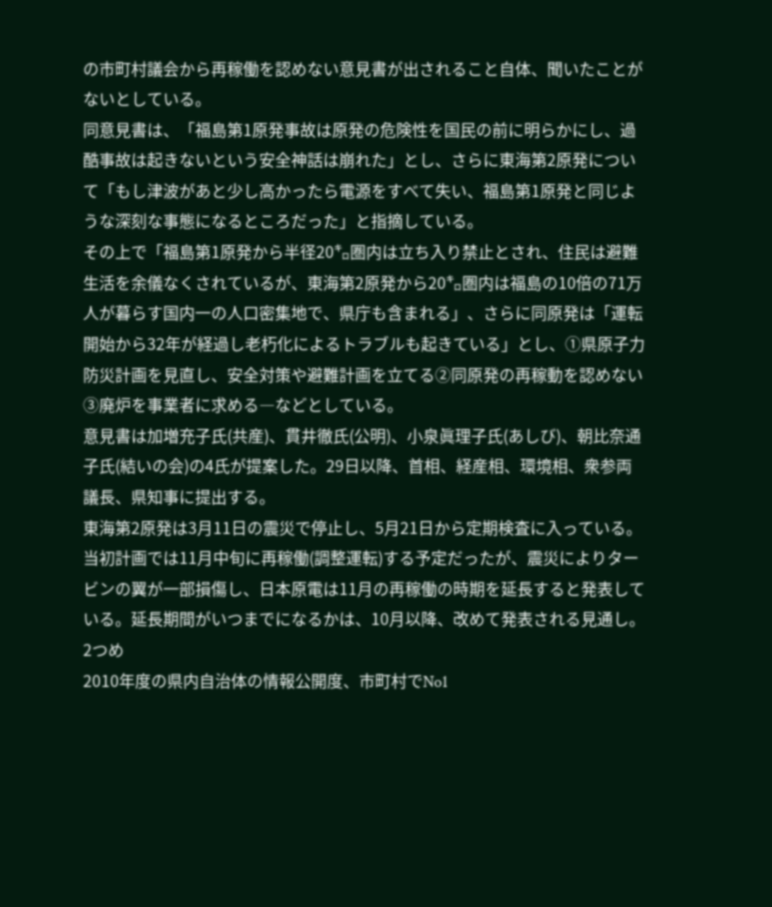の市町村議会から再稼働を認めない意見書が出されること自体、聞いたことがないとしている。
同意見書は、「福島第1原発事故は原発の危険性を国民の前に明らかにし、過酷事故は起きないという安全神話は崩れた」とし、さらに東海第2原発について「もし津波があと少し高かったら電源をすべて失い、福島第1原発と同じような深刻な事態になるところだった」と指摘している。
その上で「福島第1原発から半径20㌔圏内は立ち入り禁止とされ、住民は避難生活を余儀なくされているが、東海第2原発から20㌔圏内は福島の10倍の71万人が暮らす国内一の人口密集地で、県庁も含まれる」、さらに同原発は「運転開始から32年が経過し老朽化によるトラブルも起きている」とし、①県原子力防災計画を見直し、安全対策や避難計画を立てる②同原発の再稼動を認めない③廃炉を事業者に求める―などとしている。
意見書は加増充子氏(共産)、貫井徹氏(公明)、小泉眞理子氏(あしび)、朝比奈通子氏(結いの会)の4氏が提案した。29日以降、首相、経産相、環境相、衆参両議長、県知事に提出する。
東海第2原発は3月11日の震災で停止し、5月21日から定期検査に入っている。当初計画では11月中旬に再稼働(調整運転)する予定だったが、震災によりタービンの翼が一部損傷し、日本原電は11月の再稼働の時期を延長すると発表している。延長期間がいつまでになるかは、10月以降、改めて発表される見通し。
2つめ
2010年度の県内自治体の情報公開度、市町村でNo1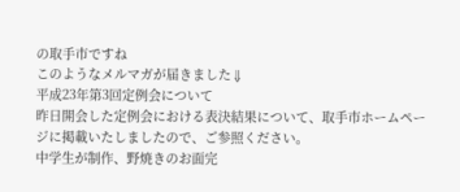の取手市ですね
このようなメルマガが届きました ⇓
平成23年第3回定例会について
昨日開会した定例会における表決結果について、取手市ホームページに掲載いたしましたので、ご参照ください。
中学生が制作、野焼きのお面完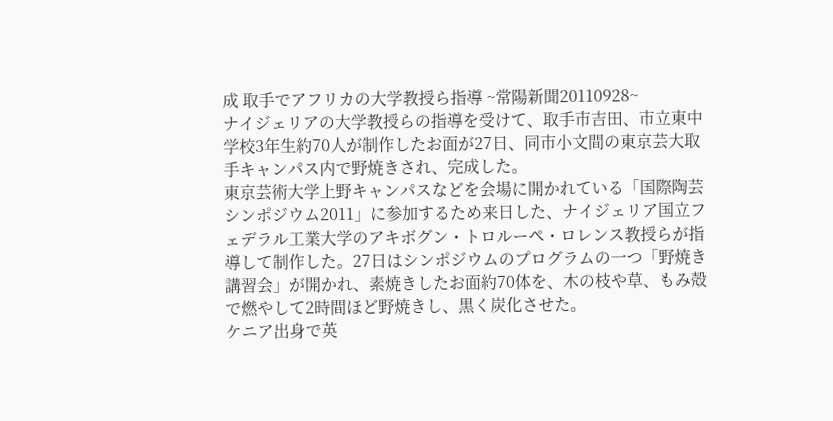成 取手でアフリカの大学教授ら指導 ~常陽新聞20110928~
ナイジェリアの大学教授らの指導を受けて、取手市吉田、市立東中学校3年生約70人が制作したお面が27日、同市小文間の東京芸大取手キャンパス内で野焼きされ、完成した。
東京芸術大学上野キャンパスなどを会場に開かれている「国際陶芸シンポジウム2011」に参加するため来日した、ナイジェリア国立フェデラル工業大学のアキボグン・トロルーペ・ロレンス教授らが指導して制作した。27日はシンポジウムのプログラムの一つ「野焼き講習会」が開かれ、素焼きしたお面約70体を、木の枝や草、もみ殻で燃やして2時間ほど野焼きし、黒く炭化させた。
ケニア出身で英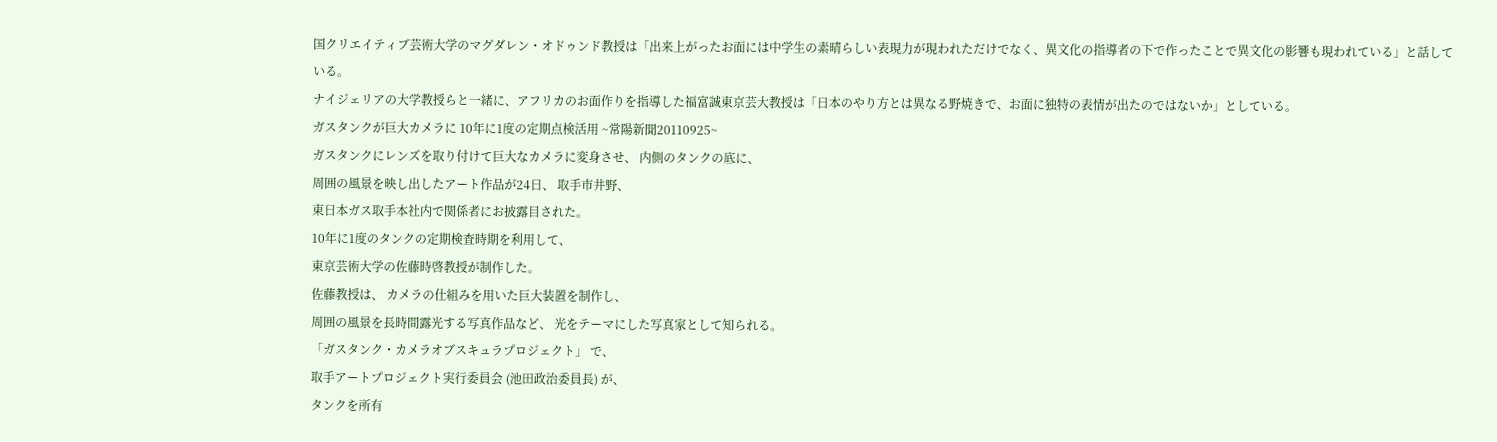国クリエイティブ芸術大学のマグダレン・オドゥンド教授は「出来上がったお面には中学生の素晴らしい表現力が現われただけでなく、異文化の指導者の下で作ったことで異文化の影響も現われている」と話している。
ナイジェリアの大学教授らと一緒に、アフリカのお面作りを指導した福富誠東京芸大教授は「日本のやり方とは異なる野焼きで、お面に独特の表情が出たのではないか」としている。
ガスタンクが巨大カメラに 10年に1度の定期点検活用 ~常陽新聞20110925~
ガスタンクにレンズを取り付けて巨大なカメラに変身させ、 内側のタンクの底に、
周囲の風景を映し出したアート作品が24日、 取手市井野、
東日本ガス取手本社内で関係者にお披露目された。
10年に1度のタンクの定期検査時期を利用して、
東京芸術大学の佐藤時啓教授が制作した。
佐藤教授は、 カメラの仕組みを用いた巨大装置を制作し、
周囲の風景を長時間露光する写真作品など、 光をテーマにした写真家として知られる。
「ガスタンク・カメラオブスキュラプロジェクト」 で、
取手アートプロジェクト実行委員会 (池田政治委員長) が、
タンクを所有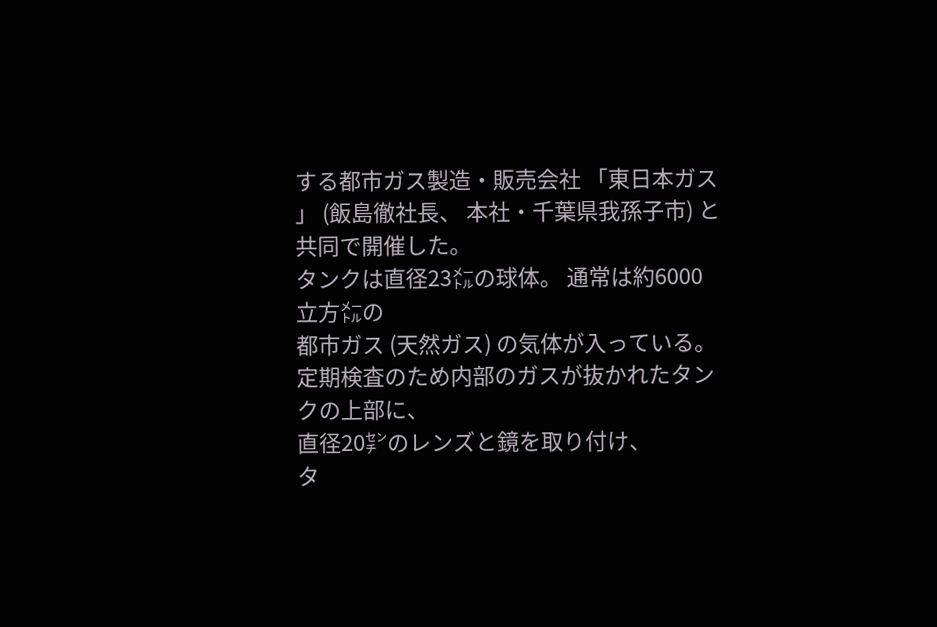する都市ガス製造・販売会社 「東日本ガス
」 (飯島徹社長、 本社・千葉県我孫子市) と共同で開催した。
タンクは直径23㍍の球体。 通常は約6000立方㍍の
都市ガス (天然ガス) の気体が入っている。
定期検査のため内部のガスが抜かれたタンクの上部に、
直径20㌢のレンズと鏡を取り付け、
タ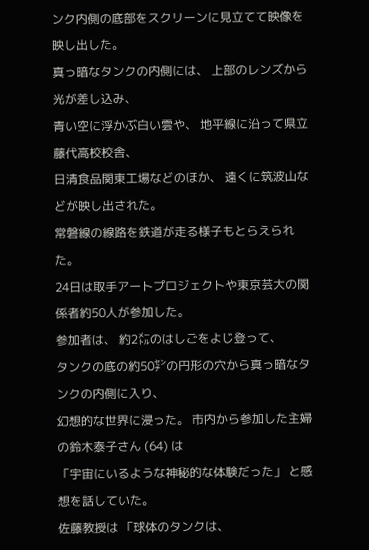ンク内側の底部をスクリーンに見立てて映像を映し出した。
真っ暗なタンクの内側には、 上部のレンズから光が差し込み、
青い空に浮かぶ白い雲や、 地平線に沿って県立藤代高校校舎、
日清食品関東工場などのほか、 遠くに筑波山などが映し出された。
常磐線の線路を鉄道が走る様子もとらえられた。
24日は取手アートプロジェクトや東京芸大の関係者約50人が参加した。
参加者は、 約2㍍のはしごをよじ登って、
タンクの底の約50㌢の円形の穴から真っ暗なタンクの内側に入り、
幻想的な世界に浸った。 市内から参加した主婦の鈴木泰子さん (64) は
「宇宙にいるような神秘的な体験だった」 と感想を話していた。
佐藤教授は 「球体のタンクは、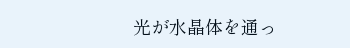光が水晶体を通っ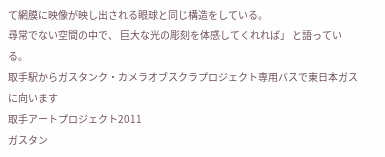て網膜に映像が映し出される眼球と同じ構造をしている。
尋常でない空間の中で、 巨大な光の彫刻を体感してくれれば」 と語っている。
取手駅からガスタンク・カメラオブスクラプロジェクト専用バスで東日本ガスに向います
取手アートプロジェクト2011
ガスタン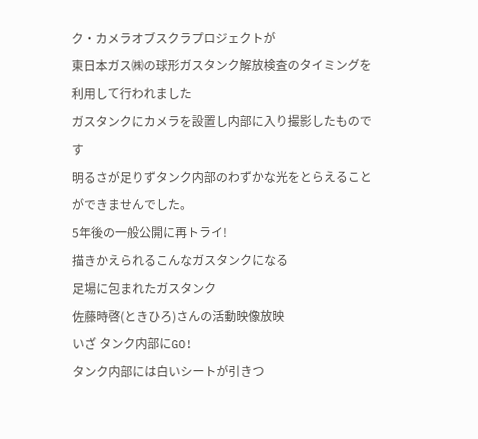ク・カメラオブスクラプロジェクトが
東日本ガス㈱の球形ガスタンク解放検査のタイミングを利用して行われました
ガスタンクにカメラを設置し内部に入り撮影したものです
明るさが足りずタンク内部のわずかな光をとらえることができませんでした。
5年後の一般公開に再トライ!
描きかえられるこんなガスタンクになる
足場に包まれたガスタンク
佐藤時啓(ときひろ)さんの活動映像放映
いざ タンク内部にGO!
タンク内部には白いシートが引きつ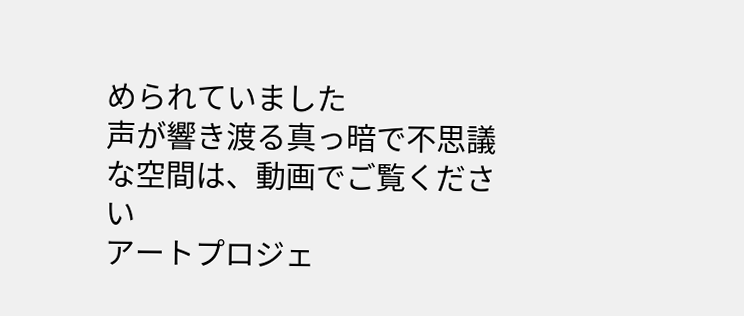められていました
声が響き渡る真っ暗で不思議な空間は、動画でご覧ください
アートプロジェ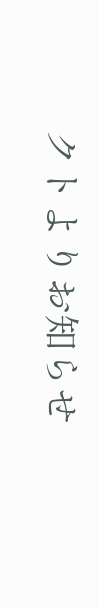クトよりお知らせ